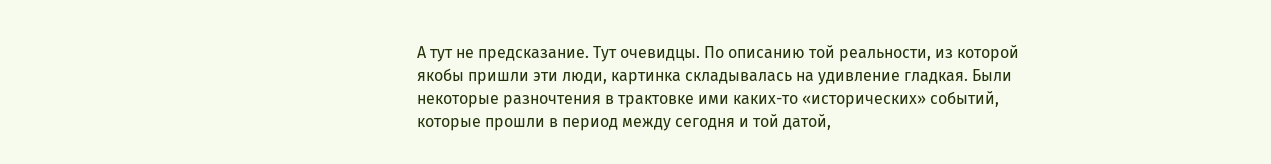А тут не предсказание. Тут очевидцы. По описанию той реальности, из которой якобы пришли эти люди, картинка складывалась на удивление гладкая. Были некоторые разночтения в трактовке ими каких-то «исторических» событий, которые прошли в период между сегодня и той датой,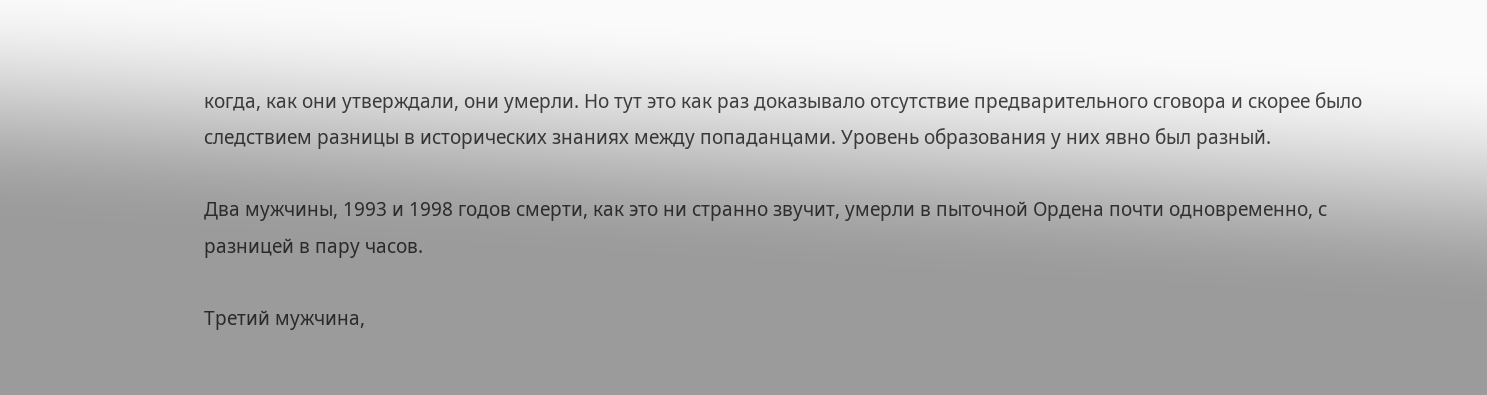когда, как они утверждали, они умерли. Но тут это как раз доказывало отсутствие предварительного сговора и скорее было следствием разницы в исторических знаниях между попаданцами. Уровень образования у них явно был разный.

Два мужчины, 1993 и 1998 годов смерти, как это ни странно звучит, умерли в пыточной Ордена почти одновременно, с разницей в пару часов.

Третий мужчина,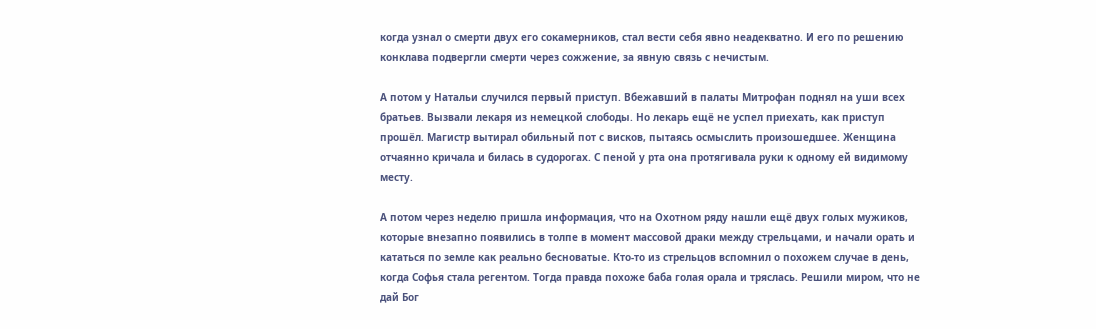когда узнал о смерти двух его сокамерников, стал вести себя явно неадекватно. И его по решению конклава подвергли смерти через сожжение, за явную связь с нечистым.

А потом у Натальи случился первый приступ. Вбежавший в палаты Митрофан поднял на уши всех братьев. Вызвали лекаря из немецкой слободы. Но лекарь ещё не успел приехать, как приступ прошёл. Магистр вытирал обильный пот с висков, пытаясь осмыслить произошедшее. Женщина отчаянно кричала и билась в судорогах. С пеной у рта она протягивала руки к одному ей видимому месту.

А потом через неделю пришла информация, что на Охотном ряду нашли ещё двух голых мужиков, которые внезапно появились в толпе в момент массовой драки между стрельцами, и начали орать и кататься по земле как реально бесноватые. Кто-то из стрельцов вспомнил о похожем случае в день, когда Софья стала регентом. Тогда правда похоже баба голая орала и тряслась. Решили миром, что не дай Бог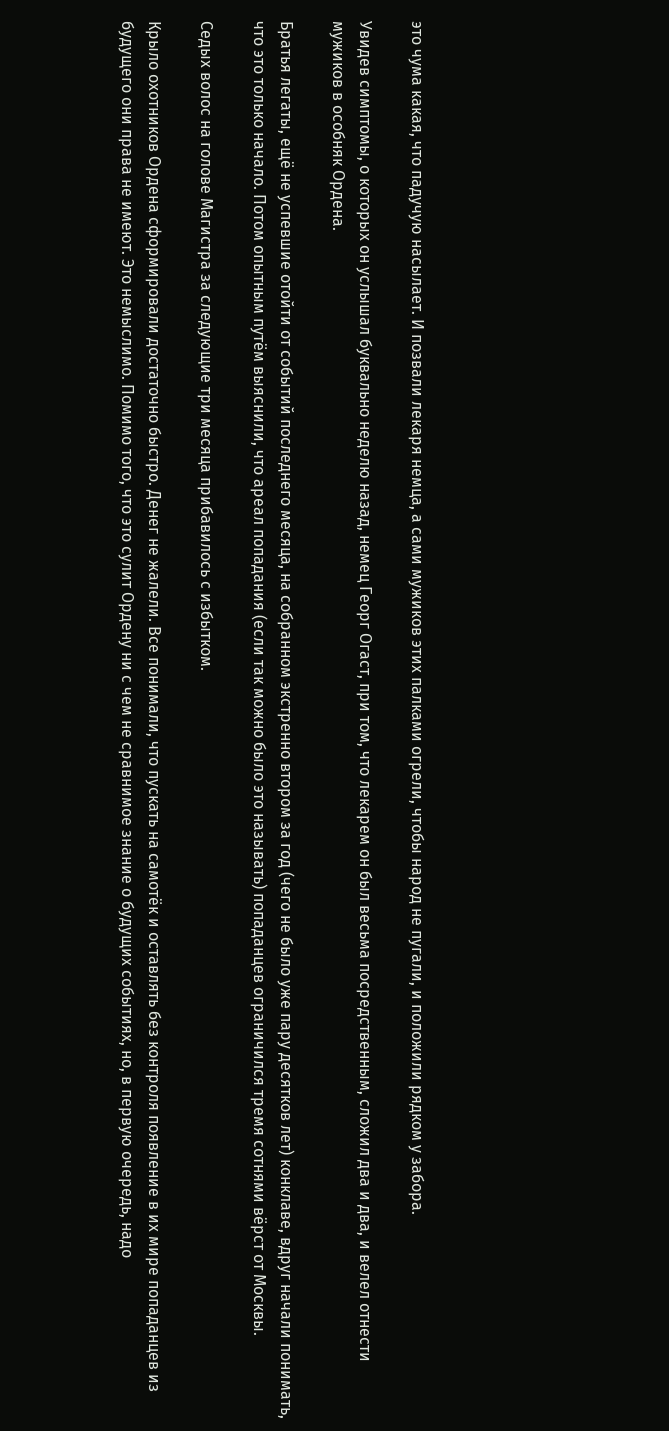это чума какая, что падучую насылает. И позвали лекаря немца, а сами мужиков этих палками огрели, чтобы народ не пугали, и положили рядком у забора.

Увидев симптомы, о которых он услышал буквально неделю назад, немец Георг Огаст, при том, что лекарем он был весьма посредственным, сложил два и два, и велел отнести мужиков в особняк Ордена.

Братья легаты, ещё не успевшие отойти от событий последнего месяца, на собранном экстренно втором за год (чего не было уже пару десятков лет) конклаве, вдруг начали понимать, что это только начало. Потом опытным путём выяснили, что ареал попадания (если так можно было это называть) попаданцев ограничился тремя сотнями вёрст от Москвы.

Седых волос на голове Магистра за следующие три месяца прибавилось с избытком.

Крыло охотников Ордена сформировали достаточно быстро. Денег не жалели. Все понимали, что пускать на самотёк и оставлять без контроля появление в их мире попаданцев из будущего они права не имеют. Это немыслимо. Помимо того, что это сулит Ордену ни с чем не сравнимое знание о будущих событиях, но, в первую очередь, надо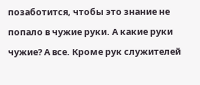позаботится, чтобы это знание не попало в чужие руки. А какие руки чужие? А все. Кроме рук служителей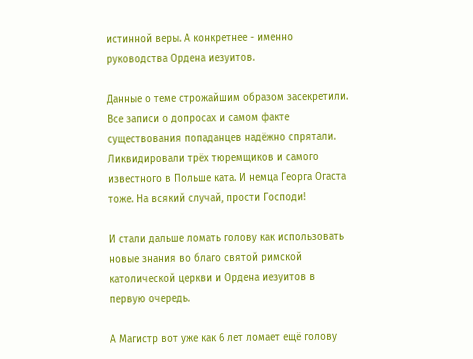истинной веры. А конкретнее - именно руководства Ордена иезуитов.

Данные о теме строжайшим образом засекретили. Все записи о допросах и самом факте существования попаданцев надёжно спрятали. Ликвидировали трёх тюремщиков и самого известного в Польше ката. И немца Георга Огаста тоже. На всякий случай, прости Господи!

И стали дальше ломать голову как использовать новые знания во благо святой римской католической церкви и Ордена иезуитов в первую очередь.

А Магистр вот уже как 6 лет ломает ещё голову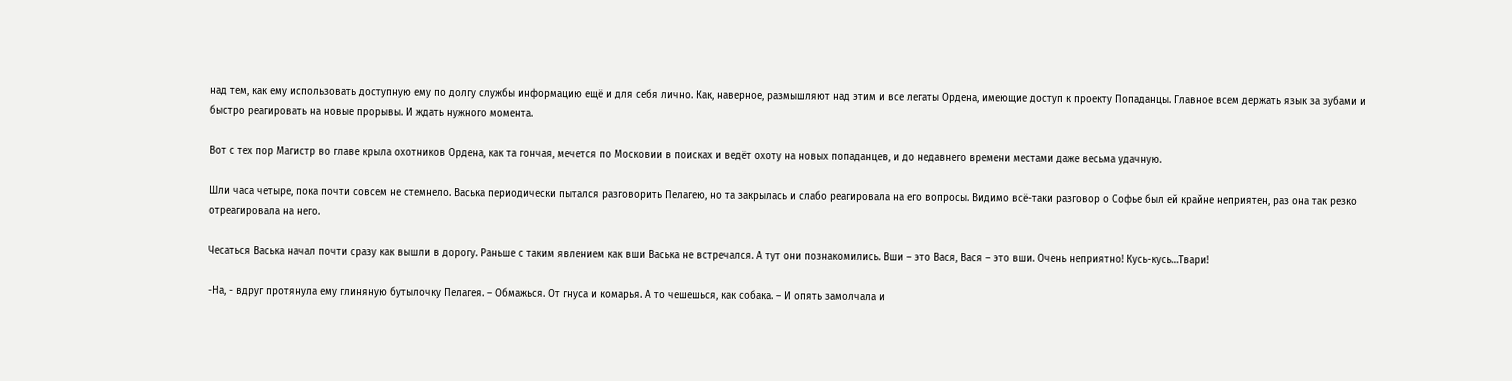над тем, как ему использовать доступную ему по долгу службы информацию ещё и для себя лично. Как, наверное, размышляют над этим и все легаты Ордена, имеющие доступ к проекту Попаданцы. Главное всем держать язык за зубами и быстро реагировать на новые прорывы. И ждать нужного момента.

Вот с тех пор Магистр во главе крыла охотников Ордена, как та гончая, мечется по Московии в поисках и ведёт охоту на новых попаданцев, и до недавнего времени местами даже весьма удачную.

Шли часа четыре, пока почти совсем не стемнело. Васька периодически пытался разговорить Пелагею, но та закрылась и слабо реагировала на его вопросы. Видимо всё-таки разговор о Софье был ей крайне неприятен, раз она так резко отреагировала на него.

Чесаться Васька начал почти сразу как вышли в дорогу. Раньше с таким явлением как вши Васька не встречался. А тут они познакомились. Вши – это Вася, Вася – это вши. Очень неприятно! Кусь-кусь…Твари!

-На, - вдруг протянула ему глиняную бутылочку Пелагея. – Обмажься. От гнуса и комарья. А то чешешься, как собака. – И опять замолчала и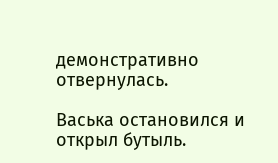демонстративно отвернулась.

Васька остановился и открыл бутыль.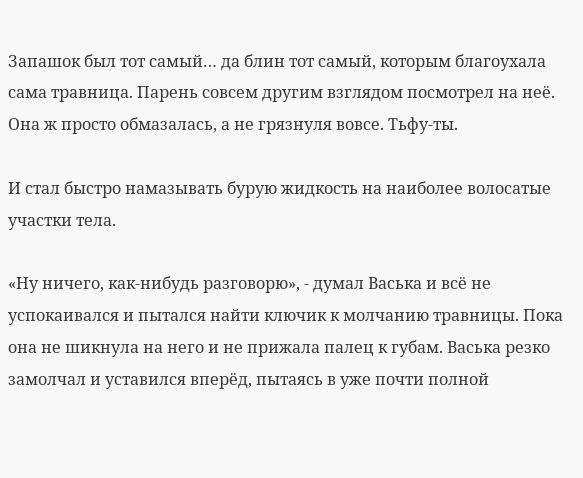Запашок был тот самый… да блин тот самый, которым благоухала сама травница. Парень совсем другим взглядом посмотрел на неё. Она ж просто обмазалась, а не грязнуля вовсе. Тьфу-ты.

И стал быстро намазывать бурую жидкость на наиболее волосатые участки тела.

«Ну ничего, как-нибудь разговорю», - думал Васька и всё не успокаивался и пытался найти ключик к молчанию травницы. Пока она не шикнула на него и не прижала палец к губам. Васька резко замолчал и уставился вперёд, пытаясь в уже почти полной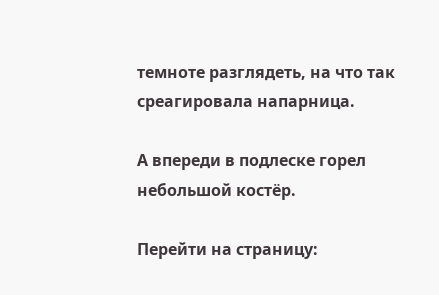темноте разглядеть, на что так среагировала напарница.

А впереди в подлеске горел небольшой костёр.

Перейти на страницу: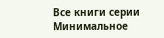Все книги серии Минимальное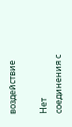воздействие

Нет соединения с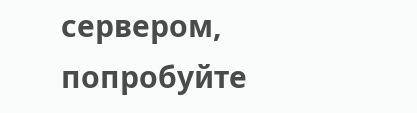сервером, попробуйте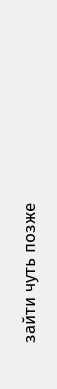зайти чуть позже